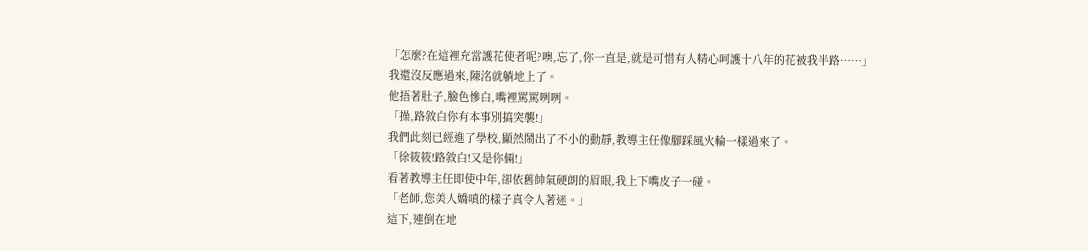「怎麼?在這裡充當護花使者呢?噢,忘了,你一直是,就是可惜有人精心呵護十八年的花被我半路……」
我還沒反應過來,陳洺就躺地上了。
他捂著肚子,臉色慘白,嘴裡罵罵咧咧。
「操,路敘白你有本事別搞突襲!」
我們此刻已經進了學校,顯然鬧出了不小的動靜,教導主任像腳踩風火輪一樣過來了。
「徐筱筱!路敘白!又是你倆!」
看著教導主任即使中年,卻依舊帥氣硬朗的眉眼,我上下嘴皮子一碰。
「老師,您美人嬌嗔的樣子真令人著迷。」
這下,連倒在地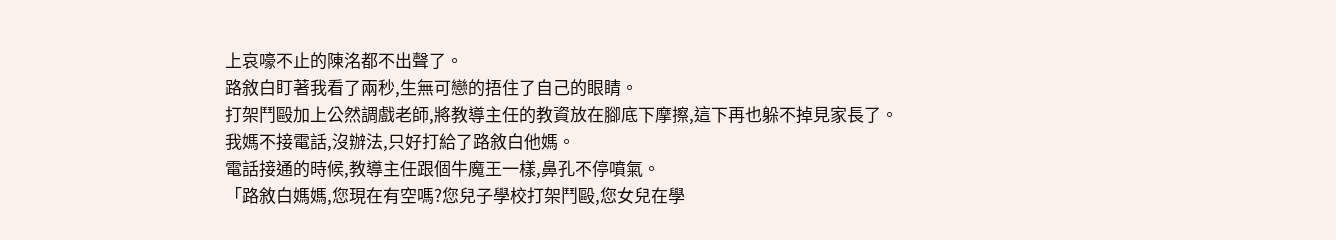上哀嚎不止的陳洺都不出聲了。
路敘白盯著我看了兩秒,生無可戀的捂住了自己的眼睛。
打架鬥毆加上公然調戲老師,將教導主任的教資放在腳底下摩擦,這下再也躲不掉見家長了。
我媽不接電話,沒辦法,只好打給了路敘白他媽。
電話接通的時候,教導主任跟個牛魔王一樣,鼻孔不停噴氣。
「路敘白媽媽,您現在有空嗎?您兒子學校打架鬥毆,您女兒在學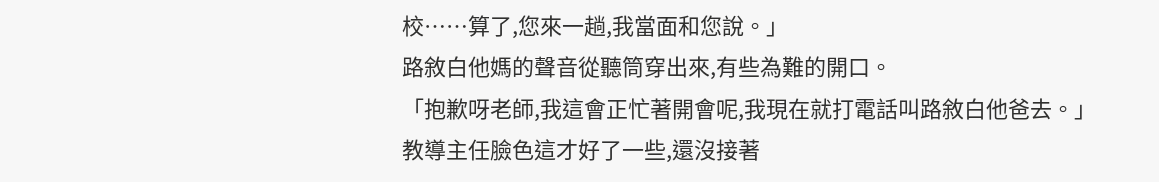校……算了,您來一趟,我當面和您說。」
路敘白他媽的聲音從聽筒穿出來,有些為難的開口。
「抱歉呀老師,我這會正忙著開會呢,我現在就打電話叫路敘白他爸去。」
教導主任臉色這才好了一些,還沒接著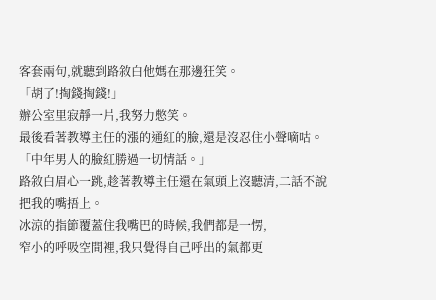客套兩句,就聽到路敘白他媽在那邊狂笑。
「胡了!掏錢掏錢!」
辦公室里寂靜一片,我努力憋笑。
最後看著教導主任的漲的通紅的臉,還是沒忍住小聲嘀咕。
「中年男人的臉紅勝過一切情話。」
路敘白眉心一跳,趁著教導主任還在氣頭上沒聽清,二話不說把我的嘴捂上。
冰涼的指節覆蓋住我嘴巴的時候,我們都是一愣,
窄小的呼吸空間裡,我只覺得自己呼出的氣都更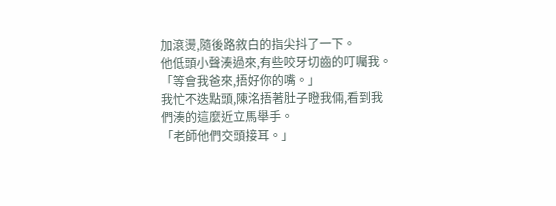加滾燙,隨後路敘白的指尖抖了一下。
他低頭小聲湊過來,有些咬牙切齒的叮囑我。
「等會我爸來,捂好你的嘴。」
我忙不迭點頭,陳洺捂著肚子瞪我倆,看到我們湊的這麼近立馬舉手。
「老師他們交頭接耳。」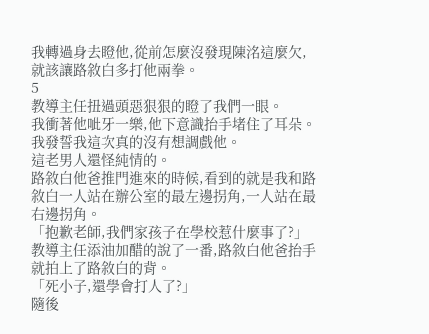我轉過身去瞪他,從前怎麼沒發現陳洺這麼欠,就該讓路敘白多打他兩拳。
5
教導主任扭過頭惡狠狠的瞪了我們一眼。
我衝著他呲牙一樂,他下意識抬手堵住了耳朵。
我發誓我這次真的沒有想調戲他。
這老男人還怪純情的。
路敘白他爸推門進來的時候,看到的就是我和路敘白一人站在辦公室的最左邊拐角,一人站在最右邊拐角。
「抱歉老師,我們家孩子在學校惹什麼事了?」
教導主任添油加醋的說了一番,路敘白他爸抬手就拍上了路敘白的背。
「死小子,還學會打人了?」
隨後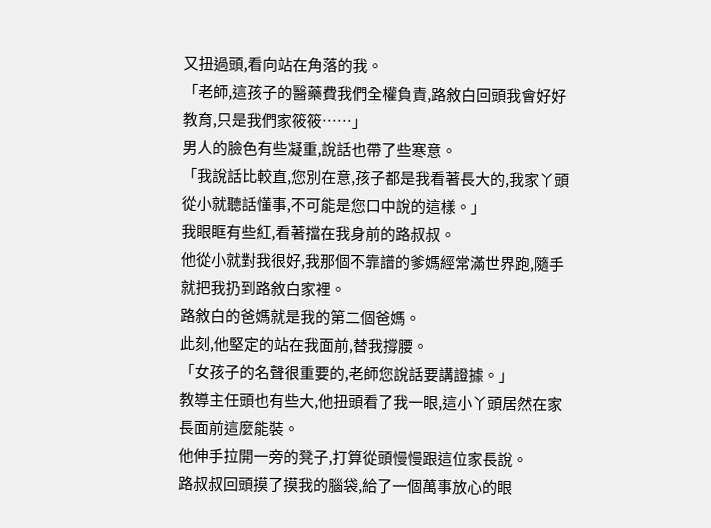又扭過頭,看向站在角落的我。
「老師,這孩子的醫藥費我們全權負責,路敘白回頭我會好好教育,只是我們家筱筱……」
男人的臉色有些凝重,說話也帶了些寒意。
「我說話比較直,您別在意,孩子都是我看著長大的,我家丫頭從小就聽話懂事,不可能是您口中說的這樣。」
我眼眶有些紅,看著擋在我身前的路叔叔。
他從小就對我很好,我那個不靠譜的爹媽經常滿世界跑,隨手就把我扔到路敘白家裡。
路敘白的爸媽就是我的第二個爸媽。
此刻,他堅定的站在我面前,替我撐腰。
「女孩子的名聲很重要的,老師您說話要講證據。」
教導主任頭也有些大,他扭頭看了我一眼,這小丫頭居然在家長面前這麼能裝。
他伸手拉開一旁的凳子,打算從頭慢慢跟這位家長說。
路叔叔回頭摸了摸我的腦袋,給了一個萬事放心的眼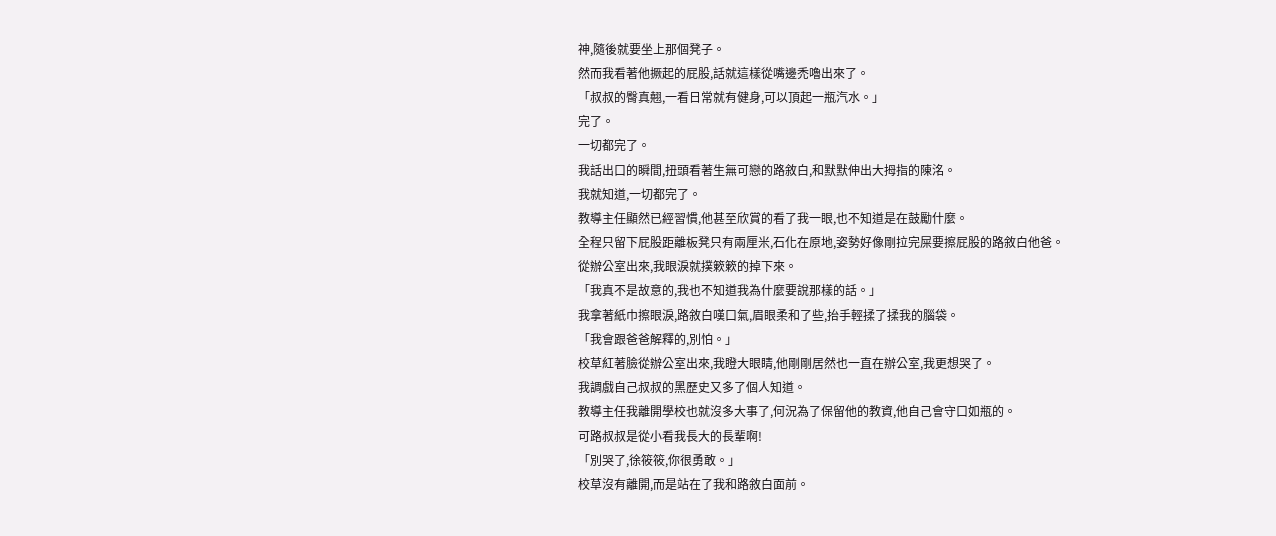神,隨後就要坐上那個凳子。
然而我看著他撅起的屁股,話就這樣從嘴邊禿嚕出來了。
「叔叔的臀真翹,一看日常就有健身,可以頂起一瓶汽水。」
完了。
一切都完了。
我話出口的瞬間,扭頭看著生無可戀的路敘白,和默默伸出大拇指的陳洺。
我就知道,一切都完了。
教導主任顯然已經習慣,他甚至欣賞的看了我一眼,也不知道是在鼓勵什麼。
全程只留下屁股距離板凳只有兩厘米,石化在原地,姿勢好像剛拉完屎要擦屁股的路敘白他爸。
從辦公室出來,我眼淚就撲簌簌的掉下來。
「我真不是故意的,我也不知道我為什麼要說那樣的話。」
我拿著紙巾擦眼淚,路敘白嘆口氣,眉眼柔和了些,抬手輕揉了揉我的腦袋。
「我會跟爸爸解釋的,別怕。」
校草紅著臉從辦公室出來,我瞪大眼睛,他剛剛居然也一直在辦公室,我更想哭了。
我調戲自己叔叔的黑歷史又多了個人知道。
教導主任我離開學校也就沒多大事了,何況為了保留他的教資,他自己會守口如瓶的。
可路叔叔是從小看我長大的長輩啊!
「別哭了,徐筱筱,你很勇敢。」
校草沒有離開,而是站在了我和路敘白面前。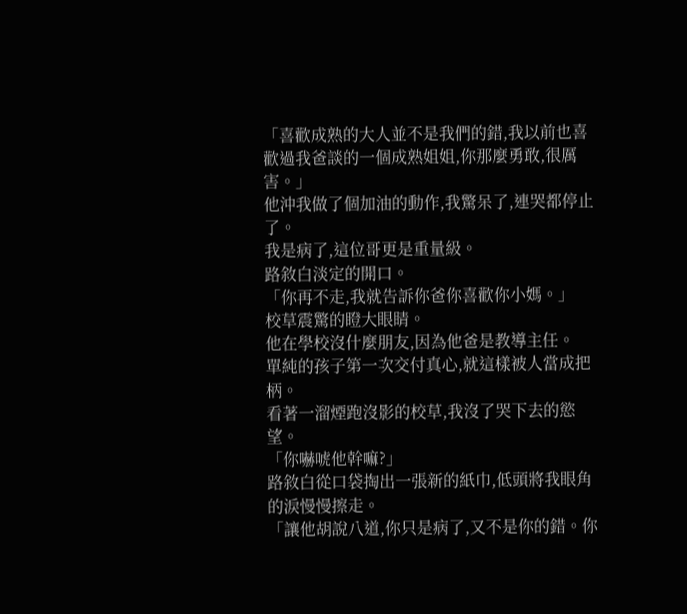「喜歡成熟的大人並不是我們的錯,我以前也喜歡過我爸談的一個成熟姐姐,你那麼勇敢,很厲害。」
他沖我做了個加油的動作,我驚呆了,連哭都停止了。
我是病了,這位哥更是重量級。
路敘白淡定的開口。
「你再不走,我就告訴你爸你喜歡你小媽。」
校草震驚的瞪大眼睛。
他在學校沒什麼朋友,因為他爸是教導主任。
單純的孩子第一次交付真心,就這樣被人當成把柄。
看著一溜煙跑沒影的校草,我沒了哭下去的慾望。
「你嚇唬他幹嘛?」
路敘白從口袋掏出一張新的紙巾,低頭將我眼角的淚慢慢擦走。
「讓他胡說八道,你只是病了,又不是你的錯。你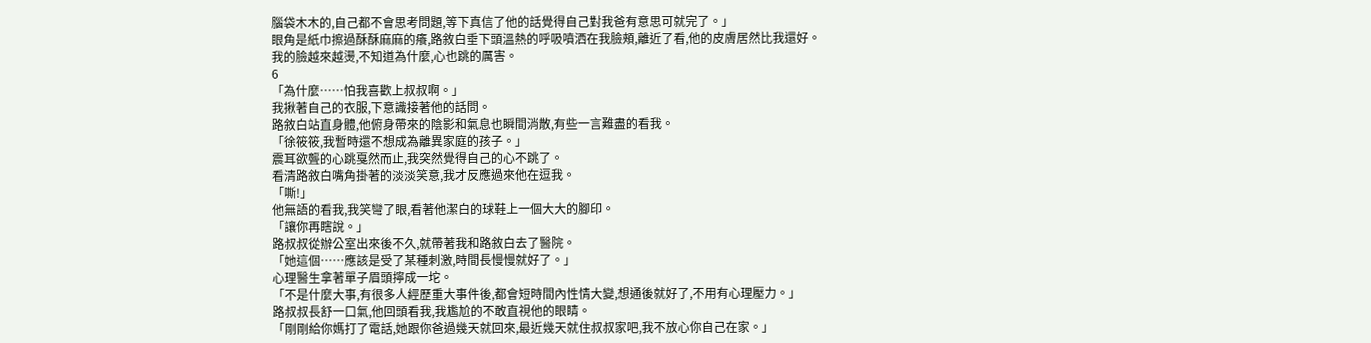腦袋木木的,自己都不會思考問題,等下真信了他的話覺得自己對我爸有意思可就完了。」
眼角是紙巾擦過酥酥麻麻的癢,路敘白垂下頭溫熱的呼吸噴洒在我臉頰,離近了看,他的皮膚居然比我還好。
我的臉越來越燙,不知道為什麼,心也跳的厲害。
6
「為什麼……怕我喜歡上叔叔啊。」
我揪著自己的衣服,下意識接著他的話問。
路敘白站直身體,他俯身帶來的陰影和氣息也瞬間消散,有些一言難盡的看我。
「徐筱筱,我暫時還不想成為離異家庭的孩子。」
震耳欲聾的心跳戛然而止,我突然覺得自己的心不跳了。
看清路敘白嘴角掛著的淡淡笑意,我才反應過來他在逗我。
「嘶!」
他無語的看我,我笑彎了眼,看著他潔白的球鞋上一個大大的腳印。
「讓你再瞎說。」
路叔叔從辦公室出來後不久,就帶著我和路敘白去了醫院。
「她這個……應該是受了某種刺激,時間長慢慢就好了。」
心理醫生拿著單子眉頭擰成一坨。
「不是什麼大事,有很多人經歷重大事件後,都會短時間內性情大變,想通後就好了,不用有心理壓力。」
路叔叔長舒一口氣,他回頭看我,我尷尬的不敢直視他的眼睛。
「剛剛給你媽打了電話,她跟你爸過幾天就回來,最近幾天就住叔叔家吧,我不放心你自己在家。」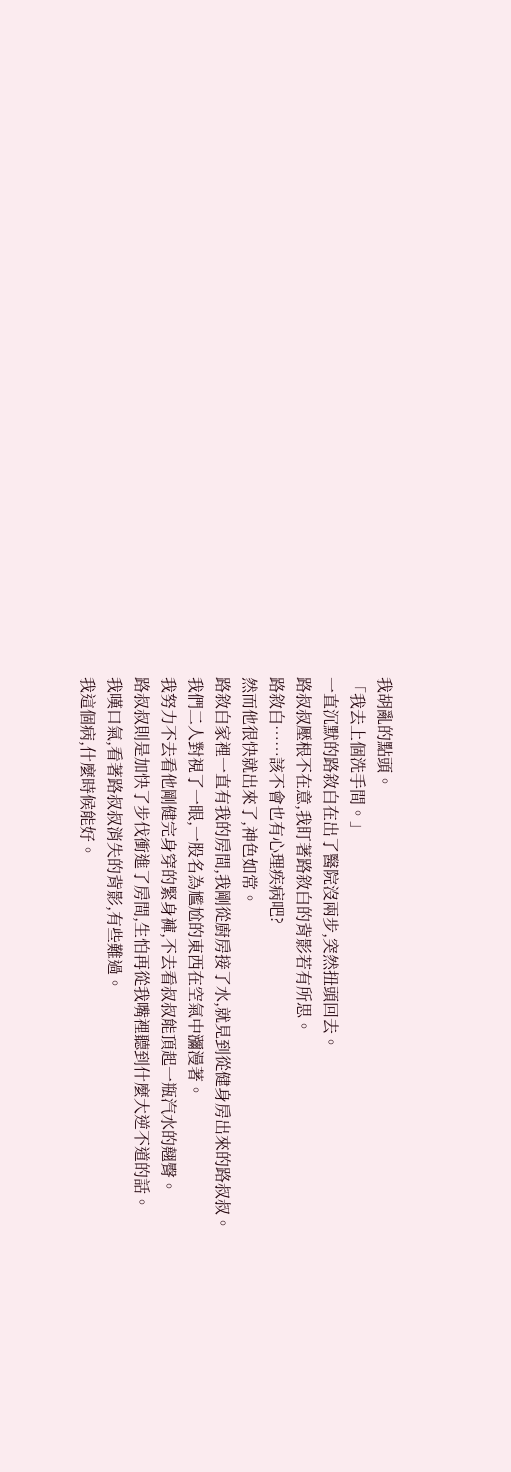我胡亂的點頭。
「我去上個洗手間。」
一直沉默的路敘白在出了醫院沒兩步,突然扭頭回去。
路叔叔壓根不在意,我盯著路敘白的背影若有所思。
路敘白……該不會也有心理疾病吧?
然而他很快就出來了,神色如常。
路敘白家裡一直有我的房間,我剛從廚房接了水,就見到從健身房出來的路叔叔。
我們二人對視了一眼,一股名為尷尬的東西在空氣中瀰漫著。
我努力不去看他剛健完身穿的緊身褲,不去看叔叔能頂起一瓶汽水的翹臀。
路叔叔則是加快了步伐衝進了房間,生怕再從我嘴裡聽到什麼大逆不道的話。
我嘆口氣,看著路叔叔消失的背影,有些難過。
我這個病,什麼時候能好。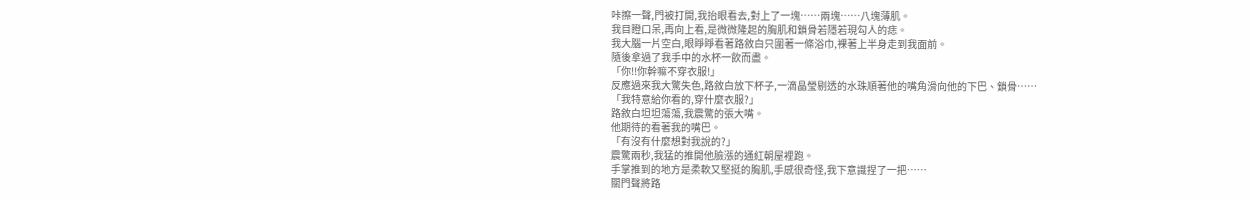咔擦一聲,門被打開,我抬眼看去,對上了一塊……兩塊……八塊薄肌。
我目瞪口呆,再向上看,是微微隆起的胸肌和鎖骨若隱若現勾人的痣。
我大腦一片空白,眼睜睜看著路敘白只圍著一條浴巾,裸著上半身走到我面前。
隨後拿過了我手中的水杯一飲而盡。
「你!!你幹嘛不穿衣服!」
反應過來我大驚失色,路敘白放下杯子,一滴晶瑩剔透的水珠順著他的嘴角滑向他的下巴、鎖骨……
「我特意給你看的,穿什麼衣服?」
路敘白坦坦蕩蕩,我震驚的張大嘴。
他期待的看著我的嘴巴。
「有沒有什麼想對我說的?」
震驚兩秒,我猛的推開他臉漲的通紅朝屋裡跑。
手掌推到的地方是柔軟又堅挺的胸肌,手感很奇怪,我下意識捏了一把……
關門聲將路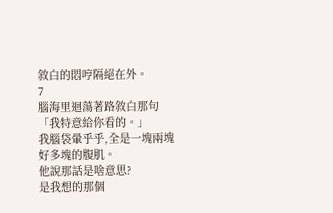敘白的悶哼隔絕在外。
7
腦海里迴蕩著路敘白那句「我特意給你看的。」
我腦袋暈乎乎,全是一塊兩塊好多塊的腹肌。
他說那話是啥意思?
是我想的那個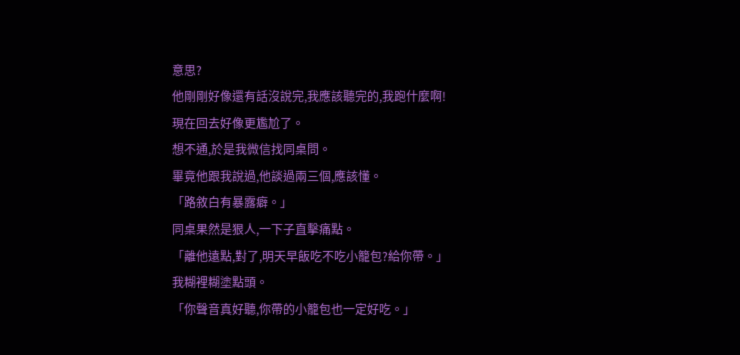意思?
他剛剛好像還有話沒說完,我應該聽完的,我跑什麼啊!
現在回去好像更尷尬了。
想不通,於是我微信找同桌問。
畢竟他跟我說過,他談過兩三個,應該懂。
「路敘白有暴露癖。」
同桌果然是狠人,一下子直擊痛點。
「離他遠點,對了,明天早飯吃不吃小籠包?給你帶。」
我糊裡糊塗點頭。
「你聲音真好聽,你帶的小籠包也一定好吃。」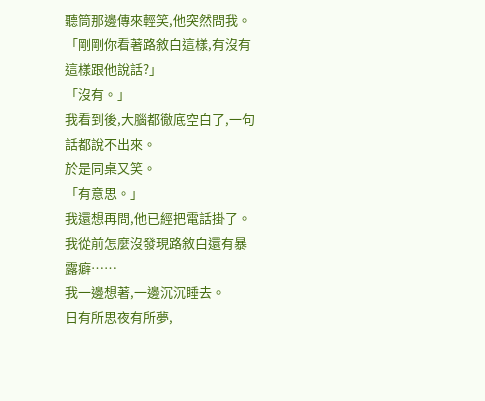聽筒那邊傳來輕笑,他突然問我。
「剛剛你看著路敘白這樣,有沒有這樣跟他說話?」
「沒有。」
我看到後,大腦都徹底空白了,一句話都說不出來。
於是同桌又笑。
「有意思。」
我還想再問,他已經把電話掛了。
我從前怎麼沒發現路敘白還有暴露癖……
我一邊想著,一邊沉沉睡去。
日有所思夜有所夢,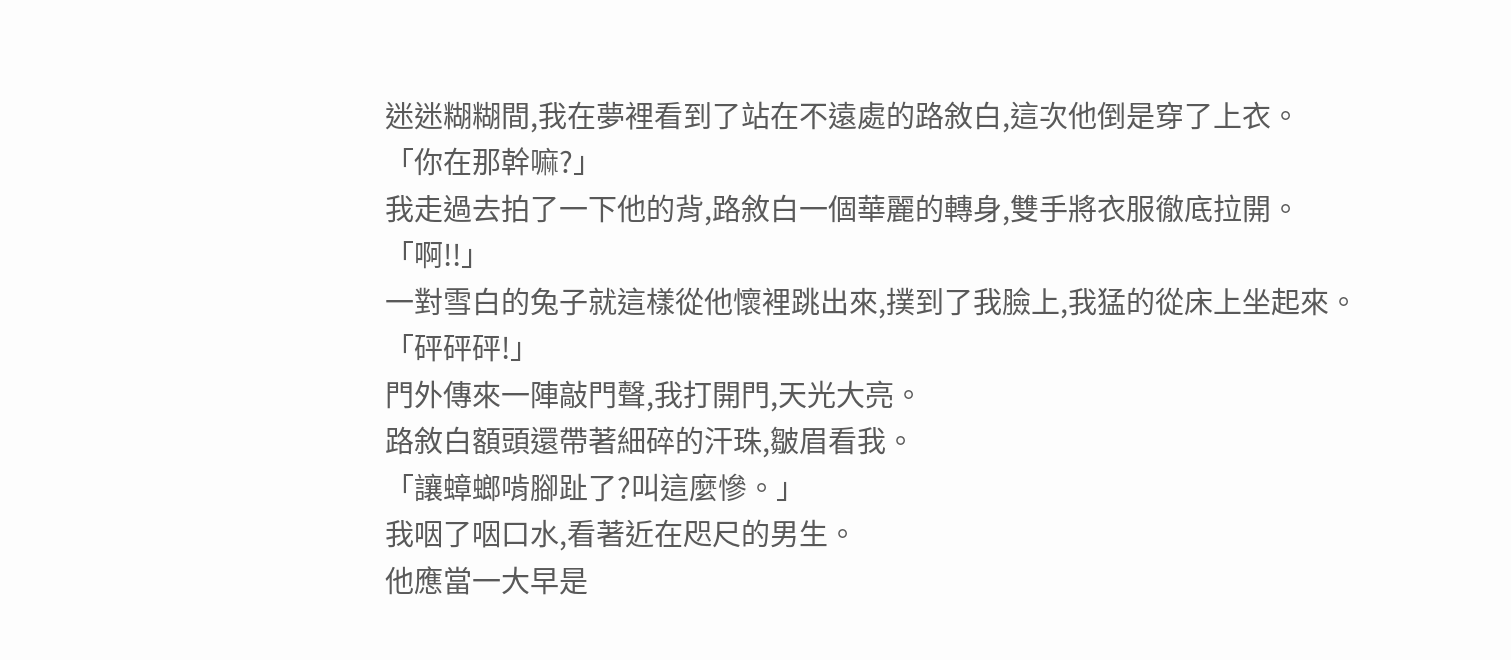迷迷糊糊間,我在夢裡看到了站在不遠處的路敘白,這次他倒是穿了上衣。
「你在那幹嘛?」
我走過去拍了一下他的背,路敘白一個華麗的轉身,雙手將衣服徹底拉開。
「啊!!」
一對雪白的兔子就這樣從他懷裡跳出來,撲到了我臉上,我猛的從床上坐起來。
「砰砰砰!」
門外傳來一陣敲門聲,我打開門,天光大亮。
路敘白額頭還帶著細碎的汗珠,皺眉看我。
「讓蟑螂啃腳趾了?叫這麼慘。」
我咽了咽口水,看著近在咫尺的男生。
他應當一大早是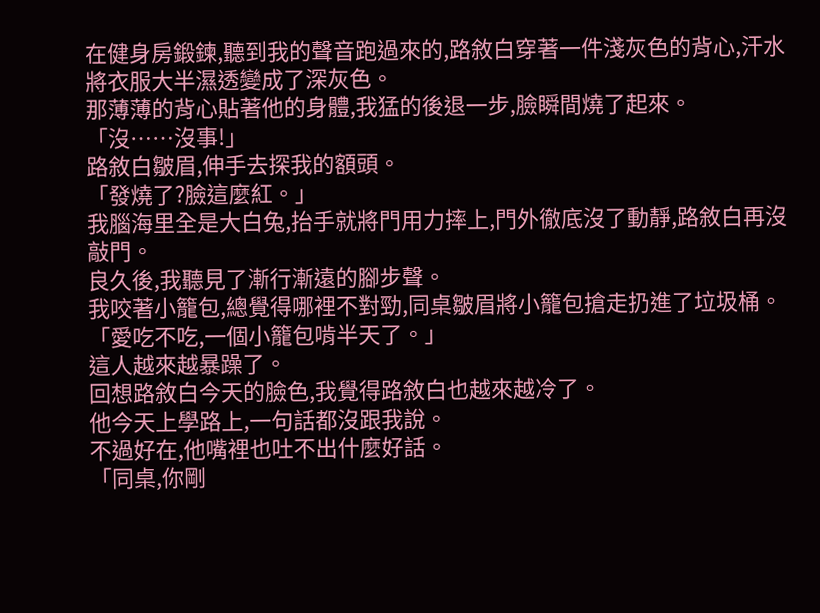在健身房鍛鍊,聽到我的聲音跑過來的,路敘白穿著一件淺灰色的背心,汗水將衣服大半濕透變成了深灰色。
那薄薄的背心貼著他的身體,我猛的後退一步,臉瞬間燒了起來。
「沒……沒事!」
路敘白皺眉,伸手去探我的額頭。
「發燒了?臉這麼紅。」
我腦海里全是大白兔,抬手就將門用力摔上,門外徹底沒了動靜,路敘白再沒敲門。
良久後,我聽見了漸行漸遠的腳步聲。
我咬著小籠包,總覺得哪裡不對勁,同桌皺眉將小籠包搶走扔進了垃圾桶。
「愛吃不吃,一個小籠包啃半天了。」
這人越來越暴躁了。
回想路敘白今天的臉色,我覺得路敘白也越來越冷了。
他今天上學路上,一句話都沒跟我說。
不過好在,他嘴裡也吐不出什麼好話。
「同桌,你剛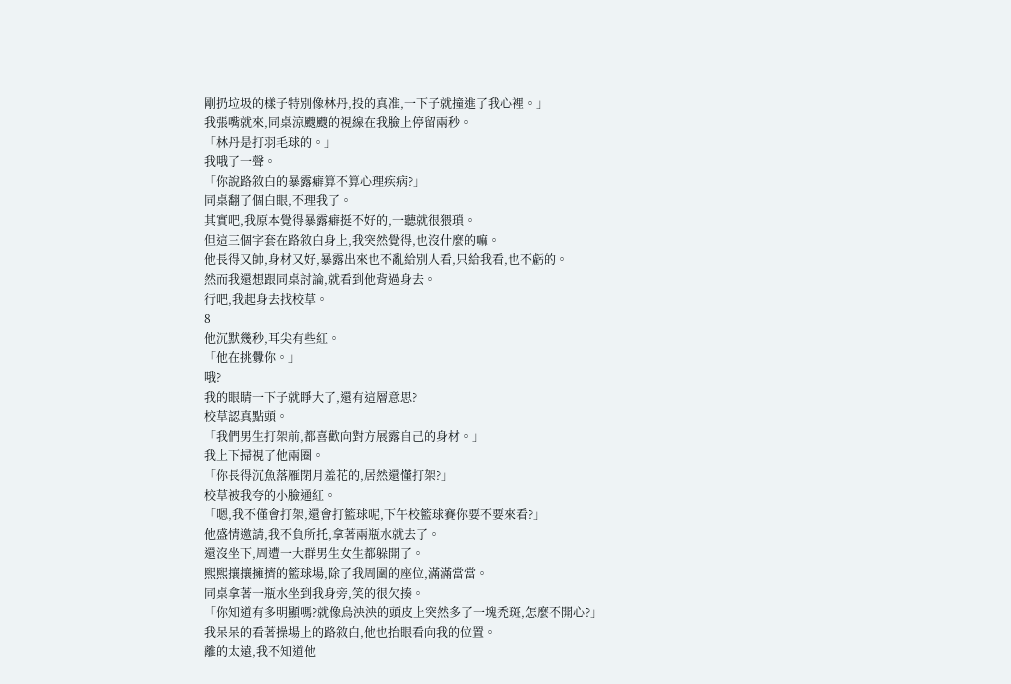剛扔垃圾的樣子特別像林丹,投的真准,一下子就撞進了我心裡。」
我張嘴就來,同桌涼颼颼的視線在我臉上停留兩秒。
「林丹是打羽毛球的。」
我哦了一聲。
「你說路敘白的暴露癖算不算心理疾病?」
同桌翻了個白眼,不理我了。
其實吧,我原本覺得暴露癖挺不好的,一聽就很猥瑣。
但這三個字套在路敘白身上,我突然覺得,也沒什麼的嘛。
他長得又帥,身材又好,暴露出來也不亂給別人看,只給我看,也不虧的。
然而我還想跟同桌討論,就看到他背過身去。
行吧,我起身去找校草。
8
他沉默幾秒,耳尖有些紅。
「他在挑釁你。」
哦?
我的眼睛一下子就睜大了,還有這層意思?
校草認真點頭。
「我們男生打架前,都喜歡向對方展露自己的身材。」
我上下掃視了他兩圈。
「你長得沉魚落雁閉月羞花的,居然還懂打架?」
校草被我夸的小臉通紅。
「嗯,我不僅會打架,還會打籃球呢,下午校籃球賽你要不要來看?」
他盛情邀請,我不負所托,拿著兩瓶水就去了。
還沒坐下,周遭一大群男生女生都躲開了。
熙熙攘攘擁擠的籃球場,除了我周圍的座位,滿滿當當。
同桌拿著一瓶水坐到我身旁,笑的很欠揍。
「你知道有多明顯嗎?就像烏泱泱的頭皮上突然多了一塊禿斑,怎麼不開心?」
我呆呆的看著操場上的路敘白,他也抬眼看向我的位置。
離的太遠,我不知道他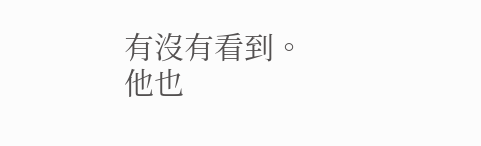有沒有看到。
他也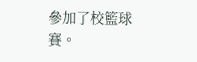參加了校籃球賽。